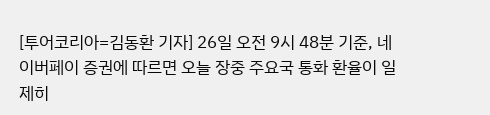[투어코리아=김동환 기자] 26일 오전 9시 48분 기준, 네이버페이 증권에 따르면 오늘 장중 주요국 통화 환율이 일제히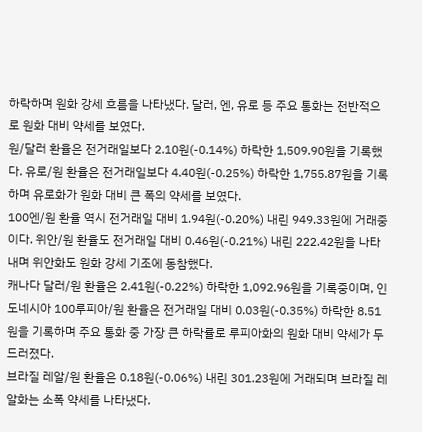하락하며 원화 강세 흐름을 나타냈다. 달러, 엔, 유로 등 주요 통화는 전반적으로 원화 대비 약세를 보였다.
원/달러 환율은 전거래일보다 2.10원(-0.14%) 하락한 1,509.90원을 기록했다. 유로/원 환율은 전거래일보다 4.40원(-0.25%) 하락한 1,755.87원을 기록하며 유로화가 원화 대비 큰 폭의 약세를 보였다.
100엔/원 환율 역시 전거래일 대비 1.94원(-0.20%) 내린 949.33원에 거래중이다. 위안/원 환율도 전거래일 대비 0.46원(-0.21%) 내린 222.42원을 나타내며 위안화도 원화 강세 기조에 동참했다.
캐나다 달러/원 환율은 2.41원(-0.22%) 하락한 1,092.96원을 기록중이며, 인도네시아 100루피아/원 환율은 전거래일 대비 0.03원(-0.35%) 하락한 8.51원을 기록하며 주요 통화 중 가장 큰 하락률로 루피아화의 원화 대비 약세가 두드러졌다.
브라질 레알/원 환율은 0.18원(-0.06%) 내린 301.23원에 거래되며 브라질 레알화는 소폭 약세를 나타냈다.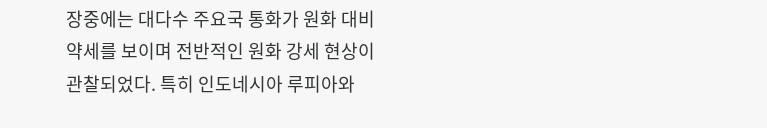장중에는 대다수 주요국 통화가 원화 대비 약세를 보이며 전반적인 원화 강세 현상이 관찰되었다. 특히 인도네시아 루피아와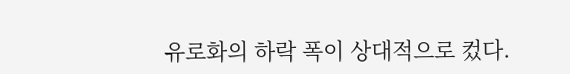유로화의 하락 폭이 상대적으로 컸다.